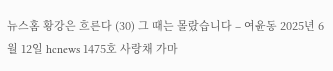뉴스홈 황강은 흐른다 (30) 그 때는 몰랐습니다 – 여윤동 2025년 6월 12일 hcnews 1475호 사랑채 가마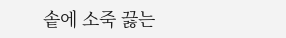솥에 소죽 끓는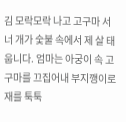김 모락모락 나고 고구마 서너 개가 숯불 속에서 제 살 태웁니다. 엄마는 아궁이 속 고구마를 끄집어내 부지깽이로 재를 툭툭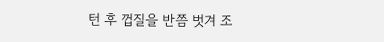턴 후 껍질을 반쯤 벗겨 조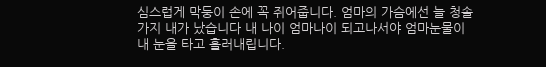심스럽게 막둥이 손에 꼭 쥐어줍니다. 엄마의 가슴에선 늘 청솔가지 내가 났습니다 내 나이 엄마나이 되고나서야 엄마눈물이 내 눈을 타고 흘러내립니다.